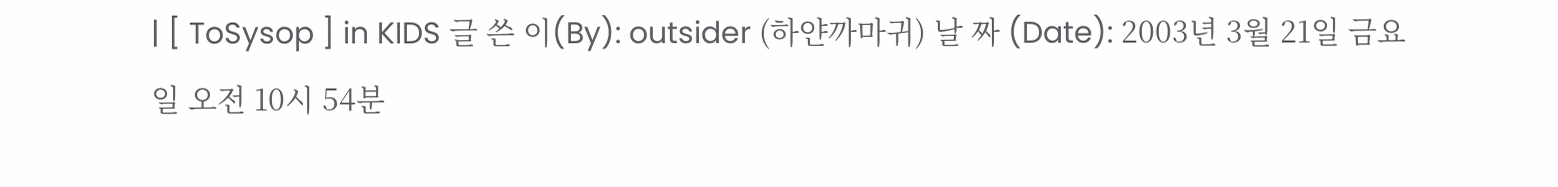| [ ToSysop ] in KIDS 글 쓴 이(By): outsider (하얀까마귀) 날 짜 (Date): 2003년 3월 21일 금요일 오전 10시 54분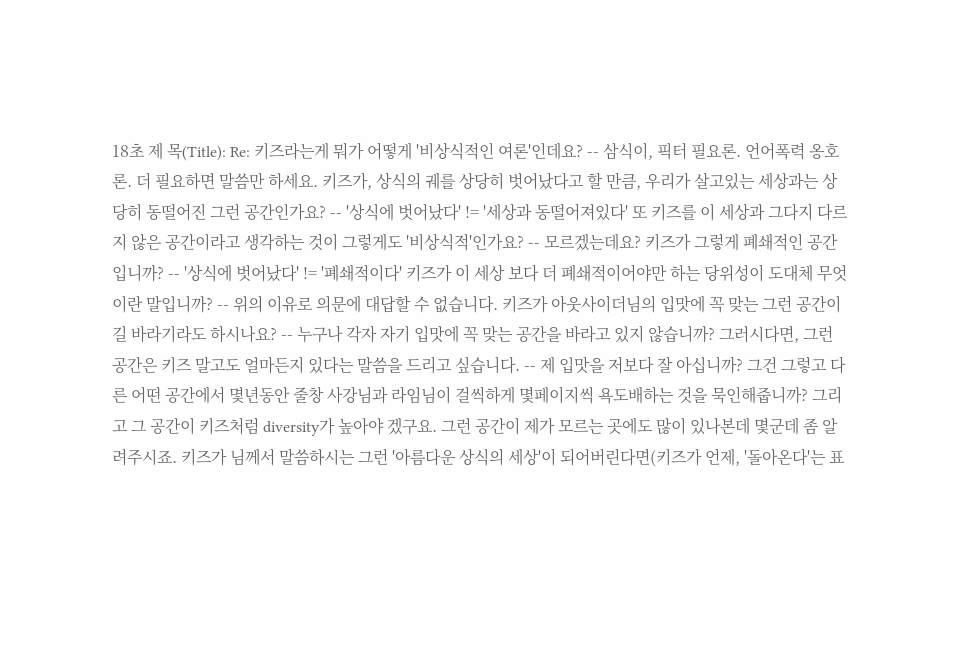18초 제 목(Title): Re: 키즈라는게 뭐가 어떻게 '비상식적인 여론'인데요? -- 삼식이, 픽터 필요론. 언어폭력 옹호론. 더 필요하면 말씀만 하세요. 키즈가, 상식의 궤를 상당히 벗어났다고 할 만큼, 우리가 살고있는 세상과는 상당히 동떨어진 그런 공간인가요? -- '상식에 벗어났다' != '세상과 동떨어져있다' 또 키즈를 이 세상과 그다지 다르지 않은 공간이라고 생각하는 것이 그렇게도 '비상식적'인가요? -- 모르겠는데요? 키즈가 그렇게 폐쇄적인 공간입니까? -- '상식에 벗어났다' != '폐쇄적이다' 키즈가 이 세상 보다 더 폐쇄적이어야만 하는 당위성이 도대체 무엇이란 말입니까? -- 위의 이유로 의문에 대답할 수 없습니다. 키즈가 아웃사이더님의 입맛에 꼭 맞는 그런 공간이길 바라기라도 하시나요? -- 누구나 각자 자기 입맛에 꼭 맞는 공간을 바라고 있지 않습니까? 그러시다면, 그런 공간은 키즈 말고도 얼마든지 있다는 말씀을 드리고 싶습니다. -- 제 입맛을 저보다 잘 아십니까? 그건 그렇고 다른 어떤 공간에서 몇년동안 줄창 사강님과 라임님이 걸씩하게 몇페이지씩 욕도배하는 것을 묵인해줍니까? 그리고 그 공간이 키즈처럼 diversity가 높아야 겠구요. 그런 공간이 제가 모르는 곳에도 많이 있나본데 몇군데 좀 알려주시죠. 키즈가 님께서 말씀하시는 그런 '아름다운 상식의 세상'이 되어버린다면(키즈가 언제, '돌아온다'는 표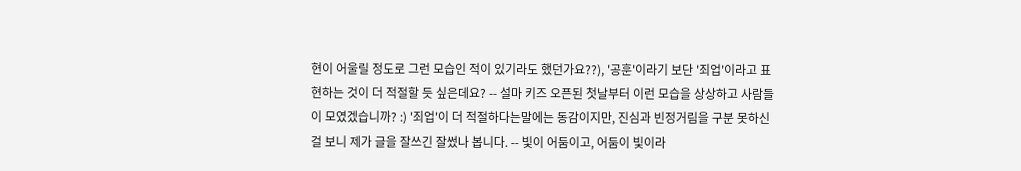현이 어울릴 정도로 그런 모습인 적이 있기라도 했던가요??), '공훈'이라기 보단 '죄업'이라고 표현하는 것이 더 적절할 듯 싶은데요? -- 설마 키즈 오픈된 첫날부터 이런 모습을 상상하고 사람들이 모였겠습니까? :) '죄업'이 더 적절하다는말에는 동감이지만, 진심과 빈정거림을 구분 못하신걸 보니 제가 글을 잘쓰긴 잘썼나 봅니다. -- 빛이 어둠이고, 어둠이 빛이라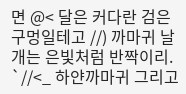면 @< 달은 커다란 검은 구멍일테고 //) 까마귀 날개는 은빛처럼 반짝이리. `//<_ 하얀까마귀 그리고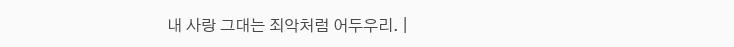내 사랑 그대는 죄악처럼 어두우리. |